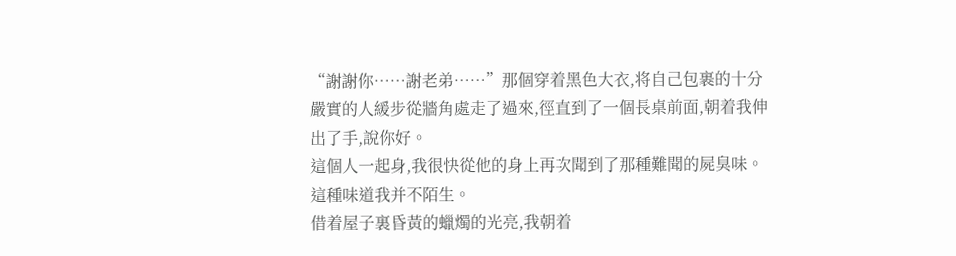“謝謝你……謝老弟……”那個穿着黑色大衣,将自己包裹的十分嚴實的人緩步從牆角處走了過來,徑直到了一個長桌前面,朝着我伸出了手,說你好。
這個人一起身,我很快從他的身上再次聞到了那種難聞的屍臭味。
這種味道我并不陌生。
借着屋子裏昏黃的蠟燭的光亮,我朝着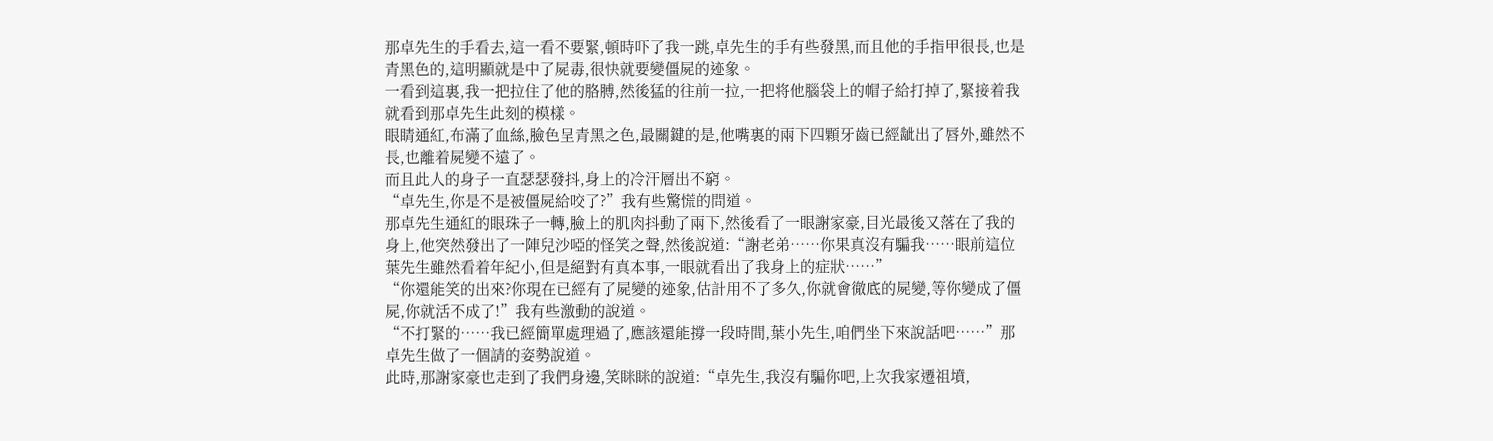那卓先生的手看去,這一看不要緊,頓時吓了我一跳,卓先生的手有些發黑,而且他的手指甲很長,也是青黑色的,這明顯就是中了屍毒,很快就要變僵屍的迹象。
一看到這裏,我一把拉住了他的胳膊,然後猛的往前一拉,一把将他腦袋上的帽子給打掉了,緊接着我就看到那卓先生此刻的模樣。
眼睛通紅,布滿了血絲,臉色呈青黑之色,最關鍵的是,他嘴裏的兩下四顆牙齒已經龇出了唇外,雖然不長,也離着屍變不遠了。
而且此人的身子一直瑟瑟發抖,身上的冷汗層出不窮。
“卓先生,你是不是被僵屍給咬了?”我有些驚慌的問道。
那卓先生通紅的眼珠子一轉,臉上的肌肉抖動了兩下,然後看了一眼謝家豪,目光最後又落在了我的身上,他突然發出了一陣兒沙啞的怪笑之聲,然後說道:“謝老弟……你果真沒有騙我……眼前這位葉先生雖然看着年紀小,但是絕對有真本事,一眼就看出了我身上的症狀……”
“你還能笑的出來?你現在已經有了屍變的迹象,估計用不了多久,你就會徹底的屍變,等你變成了僵屍,你就活不成了!”我有些激動的說道。
“不打緊的……我已經簡單處理過了,應該還能撐一段時間,葉小先生,咱們坐下來說話吧……”那卓先生做了一個請的姿勢說道。
此時,那謝家豪也走到了我們身邊,笑眯眯的說道:“卓先生,我沒有騙你吧,上次我家遷祖墳,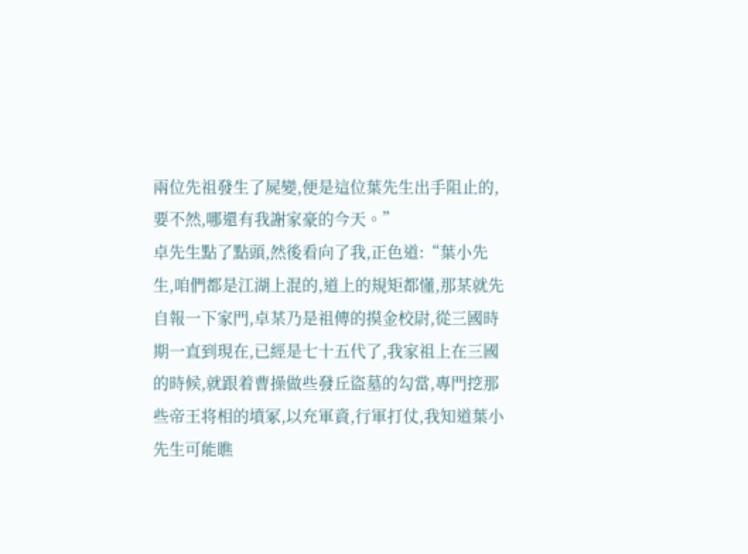兩位先祖發生了屍變,便是這位葉先生出手阻止的,要不然,哪還有我謝家豪的今天。”
卓先生點了點頭,然後看向了我,正色道:“葉小先生,咱們都是江湖上混的,道上的規矩都懂,那某就先自報一下家門,卓某乃是祖傳的摸金校尉,從三國時期一直到現在,已經是七十五代了,我家祖上在三國的時候,就跟着曹操做些發丘盜墓的勾當,專門挖那些帝王将相的墳冢,以充軍資,行軍打仗,我知道葉小先生可能瞧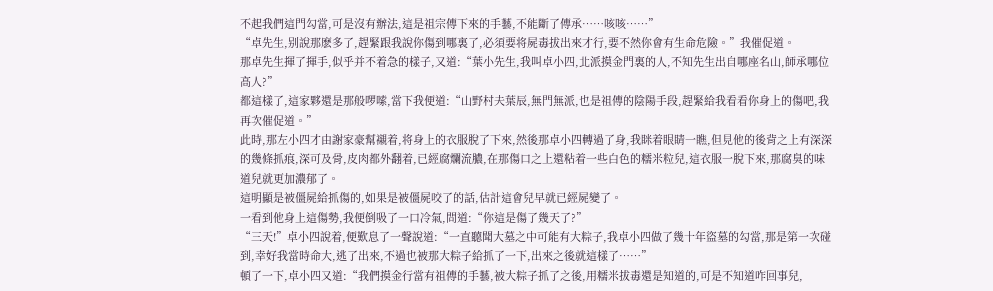不起我們這門勾當,可是沒有辦法,這是祖宗傳下來的手藝,不能斷了傳承……咳咳……”
“卓先生,别說那麽多了,趕緊跟我說你傷到哪裏了,必須要将屍毒拔出來才行,要不然你會有生命危險。”我催促道。
那卓先生揮了揮手,似乎并不着急的樣子,又道:“葉小先生,我叫卓小四,北派摸金門裏的人,不知先生出自哪座名山,師承哪位高人?”
都這樣了,這家夥還是那般啰嗦,當下我便道:“山野村夫葉辰,無門無派,也是祖傳的陰陽手段,趕緊給我看看你身上的傷吧,我再次催促道。”
此時,那左小四才由謝家豪幫襯着,将身上的衣服脫了下來,然後那卓小四轉過了身,我眯着眼睛一瞧,但見他的後背之上有深深的幾條抓痕,深可及骨,皮肉都外翻着,已經腐爛流膿,在那傷口之上還粘着一些白色的糯米粒兒,這衣服一脫下來,那腐臭的味道兒就更加濃郁了。
這明顯是被僵屍給抓傷的,如果是被僵屍咬了的話,估計這會兒早就已經屍變了。
一看到他身上這傷勢,我便倒吸了一口冷氣,問道:“你這是傷了幾天了?”
“三天!”卓小四說着,便歎息了一聲說道:“一直聽聞大墓之中可能有大粽子,我卓小四做了幾十年盜墓的勾當,那是第一次碰到,幸好我當時命大,逃了出來,不過也被那大粽子給抓了一下,出來之後就這樣了……”
頓了一下,卓小四又道:“我們摸金行當有祖傳的手藝,被大粽子抓了之後,用糯米拔毒還是知道的,可是不知道咋回事兒,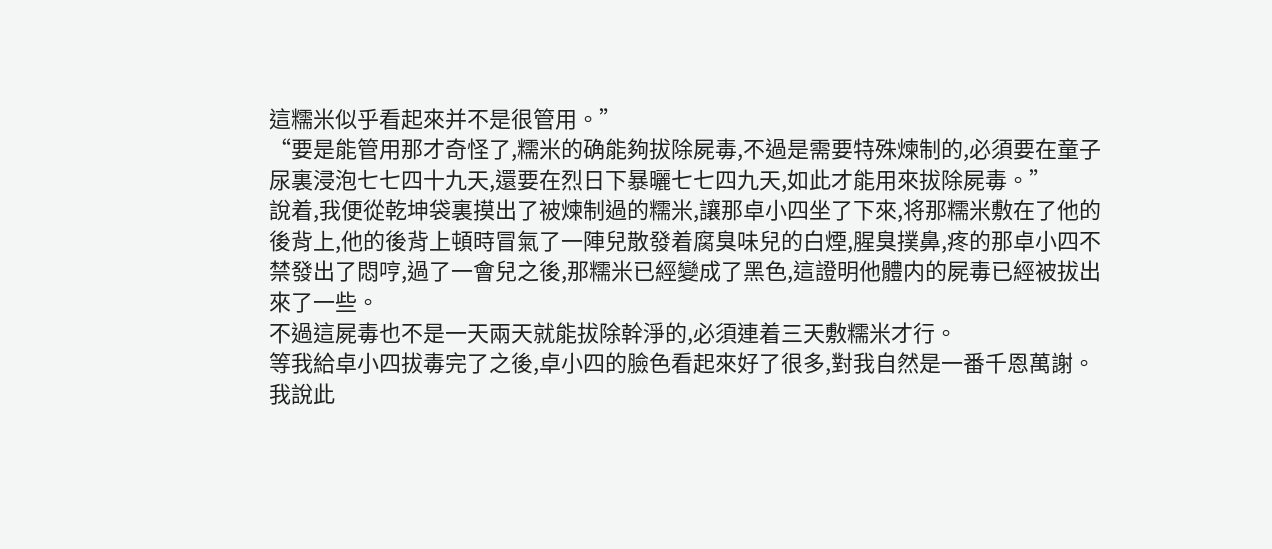這糯米似乎看起來并不是很管用。”
“要是能管用那才奇怪了,糯米的确能夠拔除屍毒,不過是需要特殊煉制的,必須要在童子尿裏浸泡七七四十九天,還要在烈日下暴曬七七四九天,如此才能用來拔除屍毒。”
說着,我便從乾坤袋裏摸出了被煉制過的糯米,讓那卓小四坐了下來,将那糯米敷在了他的後背上,他的後背上頓時冒氣了一陣兒散發着腐臭味兒的白煙,腥臭撲鼻,疼的那卓小四不禁發出了悶哼,過了一會兒之後,那糯米已經變成了黑色,這證明他體内的屍毒已經被拔出來了一些。
不過這屍毒也不是一天兩天就能拔除幹淨的,必須連着三天敷糯米才行。
等我給卓小四拔毒完了之後,卓小四的臉色看起來好了很多,對我自然是一番千恩萬謝。
我說此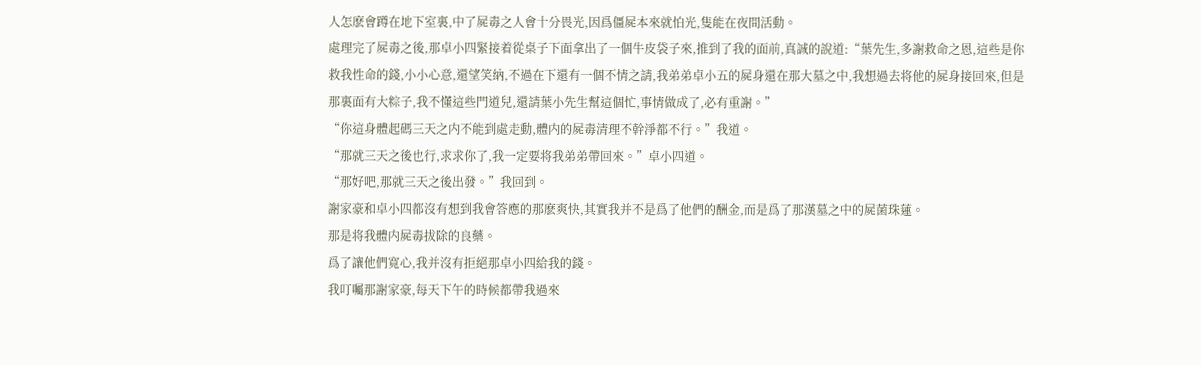人怎麽會蹲在地下室裏,中了屍毒之人會十分畏光,因爲僵屍本來就怕光,隻能在夜間活動。
處理完了屍毒之後,那卓小四緊接着從桌子下面拿出了一個牛皮袋子來,推到了我的面前,真誠的說道:“葉先生,多謝救命之恩,這些是你救我性命的錢,小小心意,還望笑納,不過在下還有一個不情之請,我弟弟卓小五的屍身還在那大墓之中,我想過去将他的屍身接回來,但是那裏面有大粽子,我不懂這些門道兒,還請葉小先生幫這個忙,事情做成了,必有重謝。”
“你這身體起碼三天之内不能到處走動,體内的屍毒清理不幹淨都不行。”我道。
“那就三天之後也行,求求你了,我一定要将我弟弟帶回來。”卓小四道。
“那好吧,那就三天之後出發。”我回到。
謝家豪和卓小四都沒有想到我會答應的那麽爽快,其實我并不是爲了他們的酬金,而是爲了那漢墓之中的屍菌珠蓮。
那是将我體内屍毒拔除的良藥。
爲了讓他們寬心,我并沒有拒絕那卓小四給我的錢。
我叮囑那謝家豪,每天下午的時候都帶我過來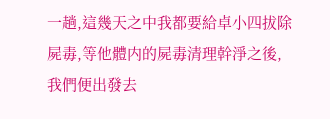一趟,這幾天之中我都要給卓小四拔除屍毒,等他體内的屍毒清理幹淨之後,我們便出發去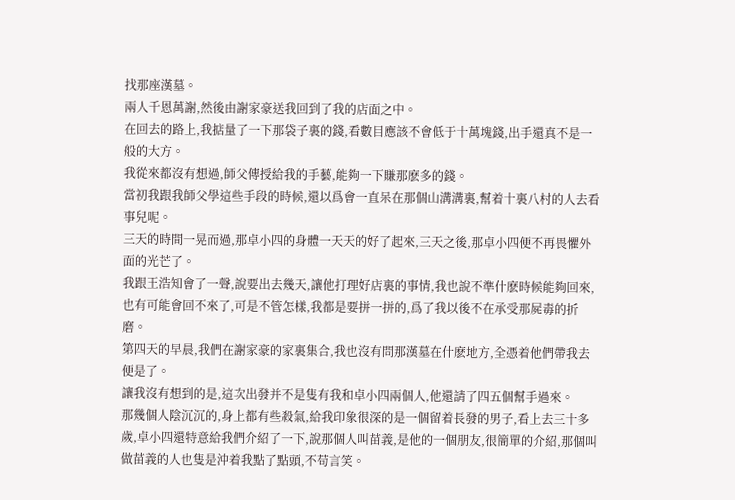找那座漢墓。
兩人千恩萬謝,然後由謝家豪送我回到了我的店面之中。
在回去的路上,我掂量了一下那袋子裏的錢,看數目應該不會低于十萬塊錢,出手還真不是一般的大方。
我從來都沒有想過,師父傳授給我的手藝,能夠一下賺那麽多的錢。
當初我跟我師父學這些手段的時候,還以爲會一直呆在那個山溝溝裏,幫着十裏八村的人去看事兒呢。
三天的時間一晃而過,那卓小四的身體一天天的好了起來,三天之後,那卓小四便不再畏懼外面的光芒了。
我跟王浩知會了一聲,說要出去幾天,讓他打理好店裏的事情,我也說不準什麽時候能夠回來,也有可能會回不來了,可是不管怎樣,我都是要拼一拼的,爲了我以後不在承受那屍毒的折磨。
第四天的早晨,我們在謝家豪的家裏集合,我也沒有問那漢墓在什麽地方,全憑着他們帶我去便是了。
讓我沒有想到的是,這次出發并不是隻有我和卓小四兩個人,他還請了四五個幫手過來。
那幾個人陰沉沉的,身上都有些殺氣,給我印象很深的是一個留着長發的男子,看上去三十多歲,卓小四還特意給我們介紹了一下,說那個人叫苗義,是他的一個朋友,很簡單的介紹,那個叫做苗義的人也隻是沖着我點了點頭,不苟言笑。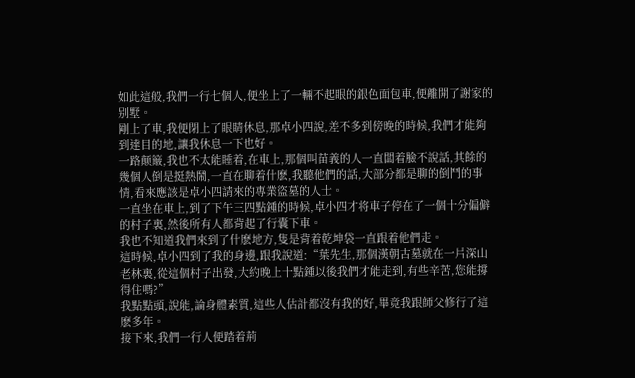如此這般,我們一行七個人,便坐上了一輛不起眼的銀色面包車,便離開了謝家的别墅。
剛上了車,我便閉上了眼睛休息,那卓小四說,差不多到傍晚的時候,我們才能夠到達目的地,讓我休息一下也好。
一路颠簸,我也不太能睡着,在車上,那個叫苗義的人一直闆着臉不說話,其餘的幾個人倒是挺熱鬧,一直在聊着什麽,我聽他們的話,大部分都是聊的倒鬥的事情,看來應該是卓小四請來的專業盜墓的人士。
一直坐在車上,到了下午三四點鍾的時候,卓小四才将車子停在了一個十分偏僻的村子裏,然後所有人都背起了行囊下車。
我也不知道我們來到了什麽地方,隻是背着乾坤袋一直跟着他們走。
這時候,卓小四到了我的身邊,跟我說道:“葉先生,那個漢朝古墓就在一片深山老林裏,從這個村子出發,大約晚上十點鍾以後我們才能走到,有些辛苦,您能撐得住嗎?”
我點點頭,說能,論身體素質,這些人估計都沒有我的好,畢竟我跟師父修行了這麽多年。
接下來,我們一行人便踏着荊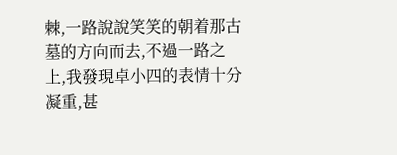棘,一路說說笑笑的朝着那古墓的方向而去,不過一路之上,我發現卓小四的表情十分凝重,甚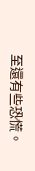至還有些恐慌。